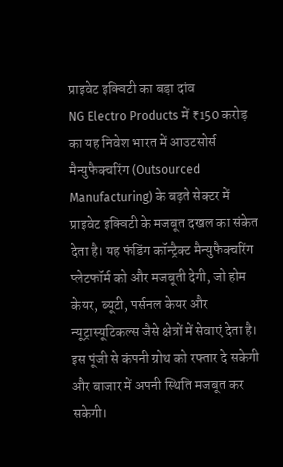प्राइवेट इक्विटी का बड़ा दांव
NG Electro Products में ₹150 करोड़ का यह निवेश भारत में आउटसोर्स मैन्युफैक्चरिंग (Outsourced Manufacturing) के बढ़ते सेक्टर में प्राइवेट इक्विटी के मजबूत दखल का संकेत देता है। यह फंडिंग कॉन्ट्रैक्ट मैन्युफैक्चरिंग प्लेटफॉर्म को और मजबूती देगी, जो होम केयर, ब्यूटी, पर्सनल केयर और न्यूट्रास्यूटिकल्स जैसे क्षेत्रों में सेवाएं देता है। इस पूंजी से कंपनी ग्रोथ को रफ्तार दे सकेगी और बाजार में अपनी स्थिति मजबूत कर सकेगी।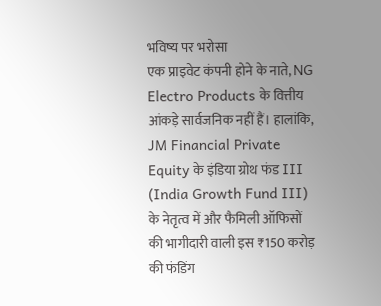भविष्य पर भरोसा
एक प्राइवेट कंपनी होने के नाते, NG Electro Products के वित्तीय आंकड़े सार्वजनिक नहीं हैं। हालांकि, JM Financial Private Equity के इंडिया ग्रोथ फंड III (India Growth Fund III) के नेतृत्व में और फैमिली ऑफिसों की भागीदारी वाली इस ₹150 करोड़ की फंडिंग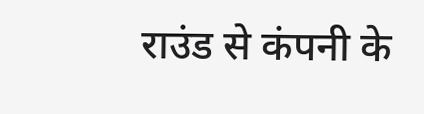राउंड से कंपनी के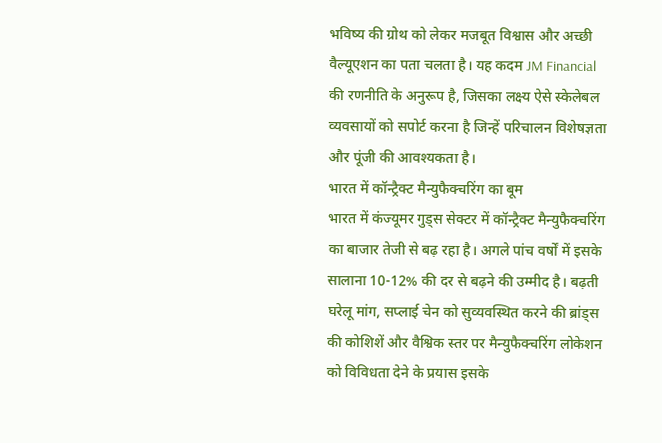भविष्य की ग्रोथ को लेकर मजबूत विश्वास और अच्छी वैल्यूएशन का पता चलता है। यह कदम JM Financial की रणनीति के अनुरूप है, जिसका लक्ष्य ऐसे स्केलेबल व्यवसायों को सपोर्ट करना है जिन्हें परिचालन विशेषज्ञता और पूंजी की आवश्यकता है।
भारत में कॉन्ट्रैक्ट मैन्युफैक्चरिंग का बूम
भारत में कंज्यूमर गुड्स सेक्टर में कॉन्ट्रैक्ट मैन्युफैक्चरिंग का बाजार तेजी से बढ़ रहा है। अगले पांच वर्षों में इसके सालाना 10-12% की दर से बढ़ने की उम्मीद है। बढ़ती घरेलू मांग, सप्लाई चेन को सुव्यवस्थित करने की ब्रांड्स की कोशिशें और वैश्विक स्तर पर मैन्युफैक्चरिंग लोकेशन को विविधता देने के प्रयास इसके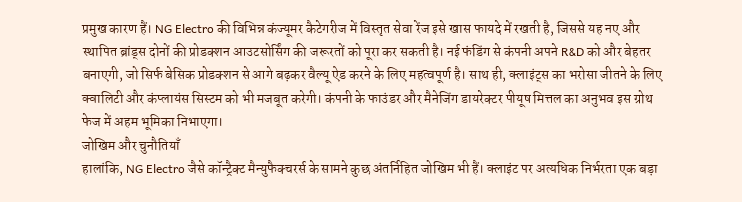प्रमुख कारण हैं। NG Electro की विभिन्न कंज्यूमर कैटेगरीज में विस्तृत सेवा रेंज इसे खास फायदे में रखती है, जिससे यह नए और स्थापित ब्रांड्स दोनों की प्रोडक्शन आउटसोर्सिंग की जरूरतों को पूरा कर सकती है। नई फंडिंग से कंपनी अपने R&D को और बेहतर बनाएगी, जो सिर्फ बेसिक प्रोडक्शन से आगे बढ़कर वैल्यू ऐड करने के लिए महत्वपूर्ण है। साथ ही, क्लाइंट्स का भरोसा जीतने के लिए क्वालिटी और कंप्लायंस सिस्टम को भी मजबूत करेगी। कंपनी के फाउंडर और मैनेजिंग डायरेक्टर पीयूष मित्तल का अनुभव इस ग्रोथ फेज में अहम भूमिका निभाएगा।
जोखिम और चुनौतियाँ
हालांकि, NG Electro जैसे कॉन्ट्रैक्ट मैन्युफैक्चरर्स के सामने कुछ अंतर्निहित जोखिम भी हैं। क्लाइंट पर अत्यधिक निर्भरता एक बड़ा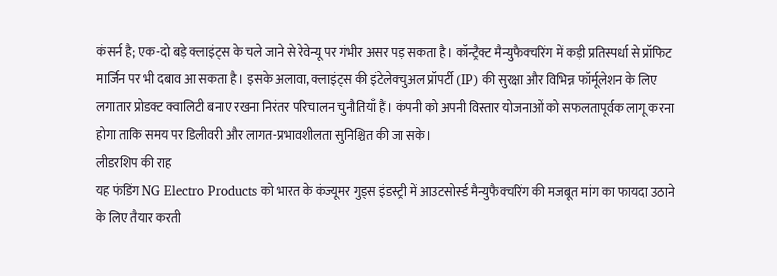कंसर्न है; एक-दो बड़े क्लाइंट्स के चले जाने से रेवेन्यू पर गंभीर असर पड़ सकता है। कॉन्ट्रैक्ट मैन्युफैक्चरिंग में कड़ी प्रतिस्पर्धा से प्रॉफिट मार्जिन पर भी दबाव आ सकता है। इसके अलावा, क्लाइंट्स की इंटेलेक्चुअल प्रॉपर्टी (IP) की सुरक्षा और विभिन्न फॉर्मूलेशन के लिए लगातार प्रोडक्ट क्वालिटी बनाए रखना निरंतर परिचालन चुनौतियाँ हैं। कंपनी को अपनी विस्तार योजनाओं को सफलतापूर्वक लागू करना होगा ताकि समय पर डिलीवरी और लागत-प्रभावशीलता सुनिश्चित की जा सके।
लीडरशिप की राह
यह फंडिंग NG Electro Products को भारत के कंज्यूमर गुड्स इंडस्ट्री में आउटसोर्स्ड मैन्युफैक्चरिंग की मजबूत मांग का फायदा उठाने के लिए तैयार करती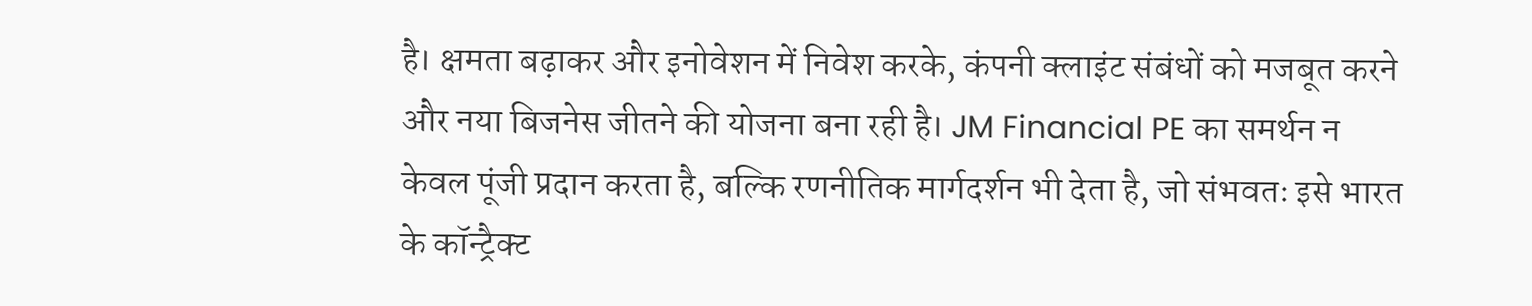है। क्षमता बढ़ाकर और इनोवेशन में निवेश करके, कंपनी क्लाइंट संबंधों को मजबूत करने और नया बिजनेस जीतने की योजना बना रही है। JM Financial PE का समर्थन न केवल पूंजी प्रदान करता है, बल्कि रणनीतिक मार्गदर्शन भी देता है, जो संभवतः इसे भारत के कॉन्ट्रैक्ट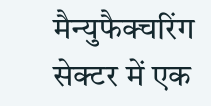मैन्युफैक्चरिंग सेक्टर में एक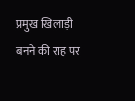प्रमुख खिलाड़ी बनने की राह पर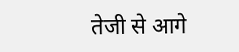तेजी से आगे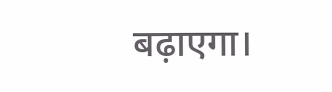बढ़ाएगा।